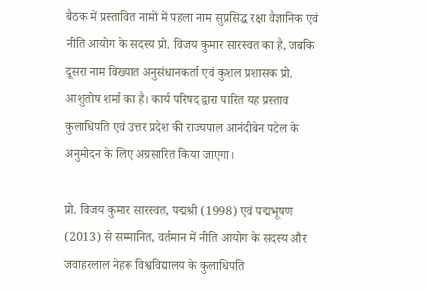बैठक में प्रस्तावित नामों में पहला नाम सुप्रसिद्ध रक्षा वैज्ञानिक एवं नीति आयोग के सदस्य प्रो. विजय कुमार सारस्वत का है, जबकि दूसरा नाम विख्यात अनुसंधानकर्ता एवं कुशल प्रशासक प्रो. आशुतोष शर्मा का है। कार्य परिषद द्वारा पारित यह प्रस्ताव कुलाधिपति एवं उत्तर प्रदेश की राज्यपाल आनंदीबेन पटेल के अनुमोदन के लिए अग्रसारित किया जाएगा।

प्रो. विजय कुमार सारस्वत, पद्मश्री (1998) एवं पद्मभूषण (2013) से सम्मानित, वर्तमान में नीति आयोग के सदस्य और जवाहरलाल नेहरू विश्वविद्यालय के कुलाधिपति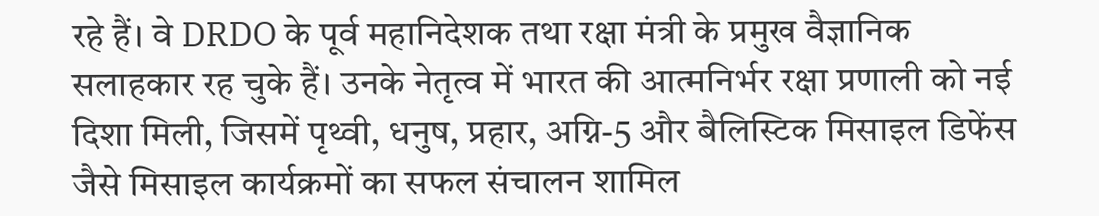रहे हैं। वे DRDO के पूर्व महानिदेशक तथा रक्षा मंत्री के प्रमुख वैज्ञानिक सलाहकार रह चुके हैं। उनके नेतृत्व में भारत की आत्मनिर्भर रक्षा प्रणाली को नई दिशा मिली, जिसमें पृथ्वी, धनुष, प्रहार, अग्नि-5 और बैलिस्टिक मिसाइल डिफेंस जैसे मिसाइल कार्यक्रमों का सफल संचालन शामिल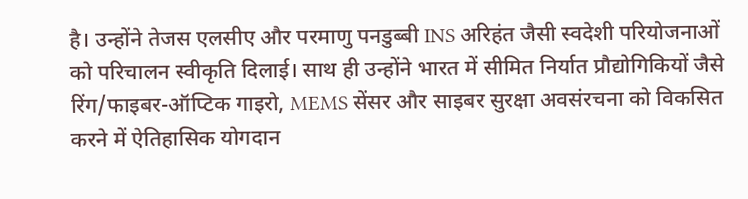है। उन्होंने तेजस एलसीए और परमाणु पनडुब्बी INS अरिहंत जैसी स्वदेशी परियोजनाओं को परिचालन स्वीकृति दिलाई। साथ ही उन्होंने भारत में सीमित निर्यात प्रौद्योगिकियों जैसे रिंग/फाइबर-ऑप्टिक गाइरो, MEMS सेंसर और साइबर सुरक्षा अवसंरचना को विकसित करने में ऐतिहासिक योगदान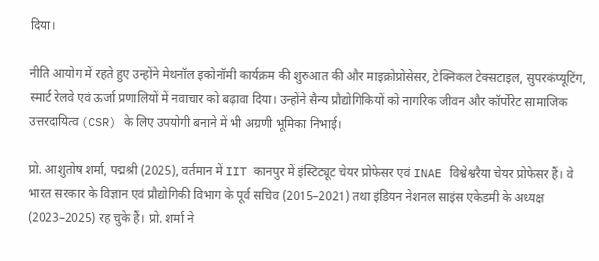दिया।

नीति आयोग में रहते हुए उन्होंने मेथनॉल इकोनॉमी कार्यक्रम की शुरुआत की और माइक्रोप्रोसेसर, टेक्निकल टेक्सटाइल, सुपरकंप्यूटिंग, स्मार्ट रेलवे एवं ऊर्जा प्रणालियों में नवाचार को बढ़ावा दिया। उन्होंने सैन्य प्रौद्योगिकियों को नागरिक जीवन और कॉर्पोरेट सामाजिक उत्तरदायित्व (CSR) के लिए उपयोगी बनाने में भी अग्रणी भूमिका निभाई।

प्रो. आशुतोष शर्मा, पद्मश्री (2025), वर्तमान में IIT कानपुर में इंस्टिट्यूट चेयर प्रोफेसर एवं INAE विश्वेश्वरैया चेयर प्रोफेसर हैं। वे भारत सरकार के विज्ञान एवं प्रौद्योगिकी विभाग के पूर्व सचिव (2015–2021) तथा इंडियन नेशनल साइंस एकेडमी के अध्यक्ष (2023–2025) रह चुके हैं। प्रो. शर्मा ने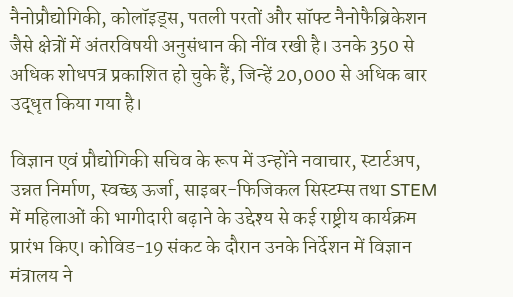नैनोप्रौद्योगिकी, कोलॉइड्स, पतली परतों और सॉफ्ट नैनोफैब्रिकेशन जैसे क्षेत्रों में अंतरविषयी अनुसंधान की नींव रखी है। उनके 350 से अधिक शोधपत्र प्रकाशित हो चुके हैं, जिन्हें 20,000 से अधिक बार उद्धृत किया गया है।

विज्ञान एवं प्रौद्योगिकी सचिव के रूप में उन्होंने नवाचार, स्टार्टअप, उन्नत निर्माण, स्वच्छ ऊर्जा, साइबर-फिजिकल सिस्टम्स तथा STEM में महिलाओं की भागीदारी बढ़ाने के उद्देश्य से कई राष्ट्रीय कार्यक्रम प्रारंभ किए। कोविड-19 संकट के दौरान उनके निर्देशन में विज्ञान मंत्रालय ने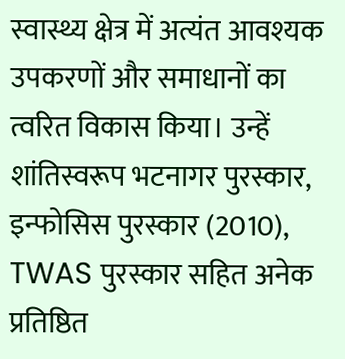स्वास्थ्य क्षेत्र में अत्यंत आवश्यक उपकरणों और समाधानों का त्वरित विकास किया। उन्हें शांतिस्वरूप भटनागर पुरस्कार, इन्फोसिस पुरस्कार (2010), TWAS पुरस्कार सहित अनेक प्रतिष्ठित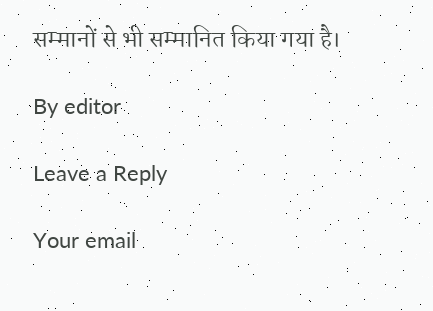सम्मानों से भी सम्मानित किया गया है।

By editor

Leave a Reply

Your email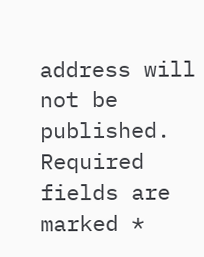address will not be published. Required fields are marked *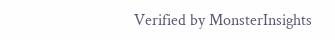Verified by MonsterInsights